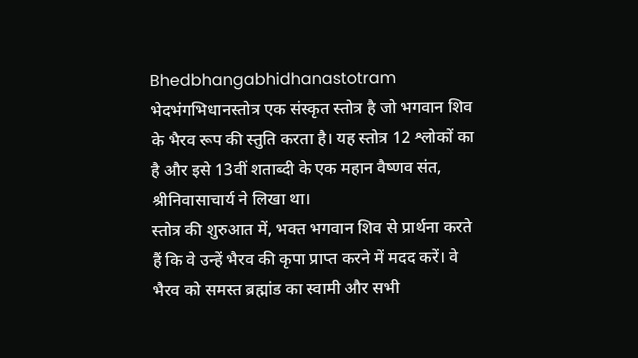Bhedbhangabhidhanastotram
भेदभंगभिधानस्तोत्र एक संस्कृत स्तोत्र है जो भगवान शिव के भैरव रूप की स्तुति करता है। यह स्तोत्र 12 श्लोकों का है और इसे 13वीं शताब्दी के एक महान वैष्णव संत, श्रीनिवासाचार्य ने लिखा था।
स्तोत्र की शुरुआत में, भक्त भगवान शिव से प्रार्थना करते हैं कि वे उन्हें भैरव की कृपा प्राप्त करने में मदद करें। वे भैरव को समस्त ब्रह्मांड का स्वामी और सभी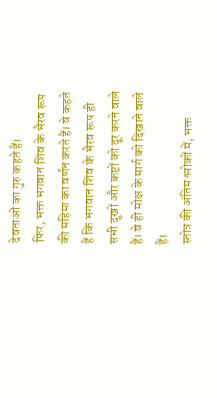देवताओं का गुरु कहते हैं।
फिर, भक्त भगवान शिव के भैरव रूप की महिमा का वर्णन करते हैं। वे कहते हैं कि भगवान शिव के भैरव रूप ही सभी दुखों और कष्टों को दूर करने वाले हैं। वे ही मोक्ष के मार्ग को दिखाने वाले हैं।
स्तोत्र की अंतिम श्लोकों में, भक्त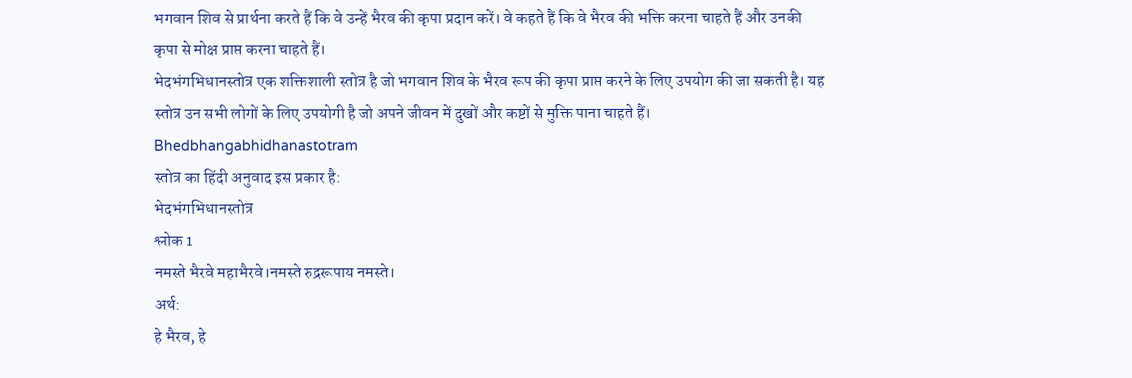भगवान शिव से प्रार्थना करते हैं कि वे उन्हें भैरव की कृपा प्रदान करें। वे कहते हैं कि वे भैरव की भक्ति करना चाहते हैं और उनकी कृपा से मोक्ष प्राप्त करना चाहते हैं।
भेदभंगभिधानस्तोत्र एक शक्तिशाली स्तोत्र है जो भगवान शिव के भैरव रूप की कृपा प्राप्त करने के लिए उपयोग की जा सकती है। यह स्तोत्र उन सभी लोगों के लिए उपयोगी है जो अपने जीवन में दुखों और कष्टों से मुक्ति पाना चाहते हैं।
Bhedbhangabhidhanastotram
स्तोत्र का हिंदी अनुवाद इस प्रकार है:
भेदभंगभिधानस्तोत्र
श्लोक 1
नमस्ते भैरवे महाभैरवे।नमस्ते रुद्ररूपाय नमस्ते।
अर्थ:
हे भैरव, हे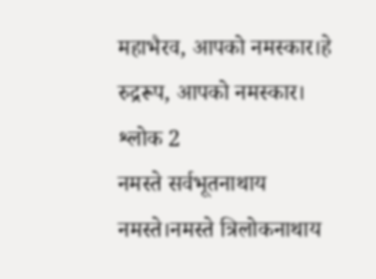महाभैरव, आपको नमस्कार।हे रुद्ररूप, आपको नमस्कार।
श्लोक 2
नमस्ते सर्वभूतनाथाय नमस्ते।नमस्ते त्रिलोकनाथाय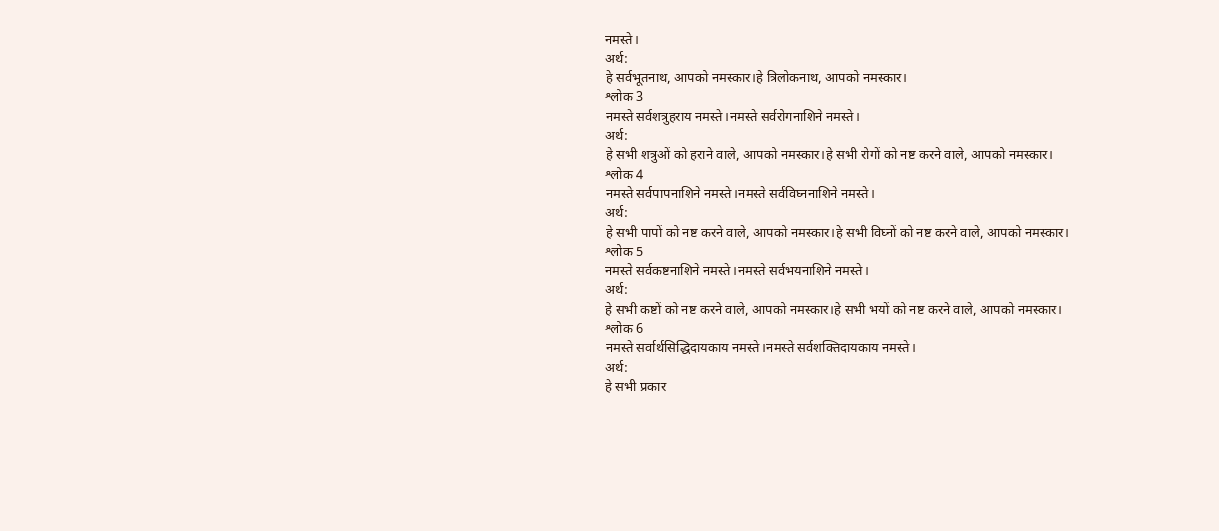नमस्ते।
अर्थ:
हे सर्वभूतनाथ, आपको नमस्कार।हे त्रिलोकनाथ, आपको नमस्कार।
श्लोक 3
नमस्ते सर्वशत्रुहराय नमस्ते।नमस्ते सर्वरोगनाशिने नमस्ते।
अर्थ:
हे सभी शत्रुओं को हराने वाले, आपको नमस्कार।हे सभी रोगों को नष्ट करने वाले, आपको नमस्कार।
श्लोक 4
नमस्ते सर्वपापनाशिने नमस्ते।नमस्ते सर्वविघ्ननाशिने नमस्ते।
अर्थ:
हे सभी पापों को नष्ट करने वाले, आपको नमस्कार।हे सभी विघ्नों को नष्ट करने वाले, आपको नमस्कार।
श्लोक 5
नमस्ते सर्वकष्टनाशिने नमस्ते।नमस्ते सर्वभयनाशिने नमस्ते।
अर्थ:
हे सभी कष्टों को नष्ट करने वाले, आपको नमस्कार।हे सभी भयों को नष्ट करने वाले, आपको नमस्कार।
श्लोक 6
नमस्ते सर्वार्थसिद्धिदायकाय नमस्ते।नमस्ते सर्वशक्तिदायकाय नमस्ते।
अर्थ:
हे सभी प्रकार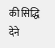की सिद्धि देने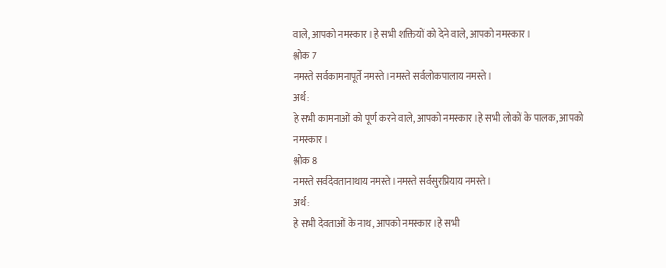वाले, आपको नमस्कार।हे सभी शक्तियों को देने वाले, आपको नमस्कार।
श्लोक 7
नमस्ते सर्वकामनापूर्ते नमस्ते।नमस्ते सर्वलोकपालाय नमस्ते।
अर्थ:
हे सभी कामनाओं को पूर्ण करने वाले, आपको नमस्कार।हे सभी लोकों के पालक, आपको नमस्कार।
श्लोक 8
नमस्ते सर्वदेवतानाथाय नमस्ते।नमस्ते सर्वसुरप्रियाय नमस्ते।
अर्थ:
हे सभी देवताओं के नाथ, आपको नमस्कार।हे सभी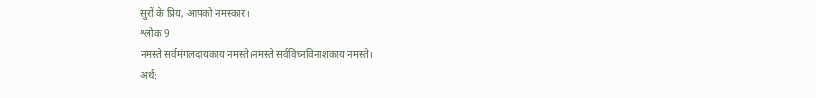सुरों के प्रिय, आपको नमस्कार।
श्लोक 9
नमस्ते सर्वमंगलदायकाय नमस्ते।नमस्ते सर्वविघ्नविनाशकाय नमस्ते।
अर्थ: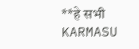**हे सभी
KARMASU